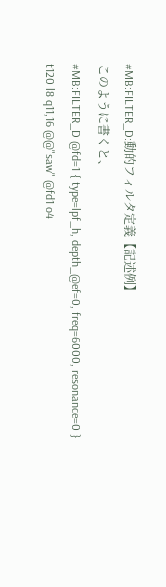#MB:FILTER_D:動的フィルタ定義【記述例】
このように書くと、
#MB:FILTER_D @fd=1 { type=lpf_h, depth_@ef=0, freq=6000, resonance=0 }
t120 l8 q11,16 @@"saw" @fd1 o4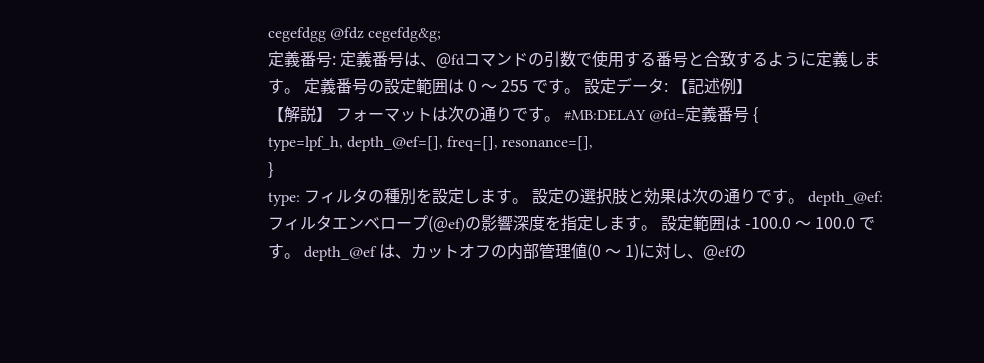cegefdgg @fdz cegefdg&g;
定義番号: 定義番号は、@fdコマンドの引数で使用する番号と合致するように定義します。 定義番号の設定範囲は 0 〜 255 です。 設定データ: 【記述例】
【解説】 フォーマットは次の通りです。 #MB:DELAY @fd=定義番号 {
type=lpf_h, depth_@ef=[], freq=[], resonance=[],
}
type: フィルタの種別を設定します。 設定の選択肢と効果は次の通りです。 depth_@ef: フィルタエンベロープ(@ef)の影響深度を指定します。 設定範囲は -100.0 〜 100.0 です。 depth_@ef は、カットオフの内部管理値(0 〜 1)に対し、@efの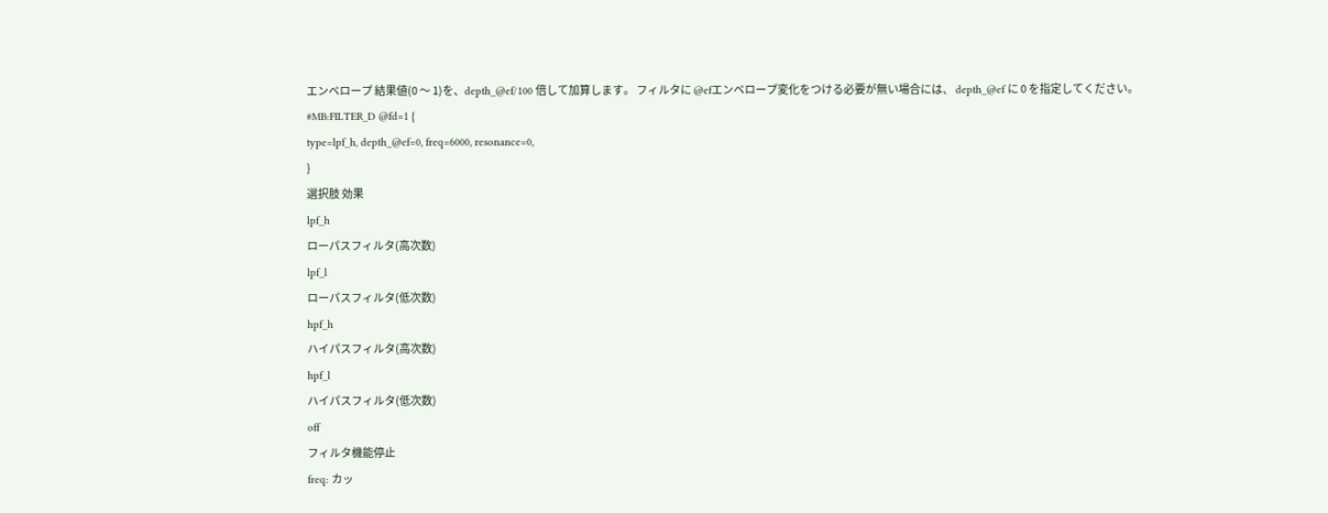エンベロープ 結果値(0 〜 1)を、depth_@ef/100 倍して加算します。 フィルタに @efエンベロープ変化をつける必要が無い場合には、 depth_@ef に 0 を指定してください。
#MB:FILTER_D @fd=1 {
type=lpf_h, depth_@ef=0, freq=6000, resonance=0,
}
選択肢 効果
lpf_h
ローパスフィルタ(高次数)
lpf_l
ローパスフィルタ(低次数)
hpf_h
ハイパスフィルタ(高次数)
hpf_l
ハイパスフィルタ(低次数)
off
フィルタ機能停止
freq: カッ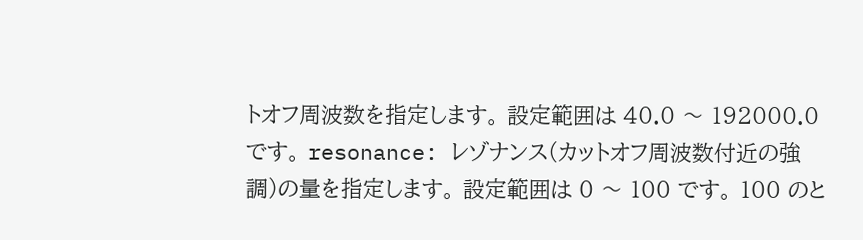トオフ周波数を指定します。 設定範囲は 40.0 〜 192000.0 です。 resonance: レゾナンス(カットオフ周波数付近の強調)の量を指定します。 設定範囲は 0 〜 100 です。 100 のと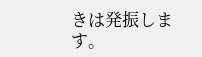きは発振します。